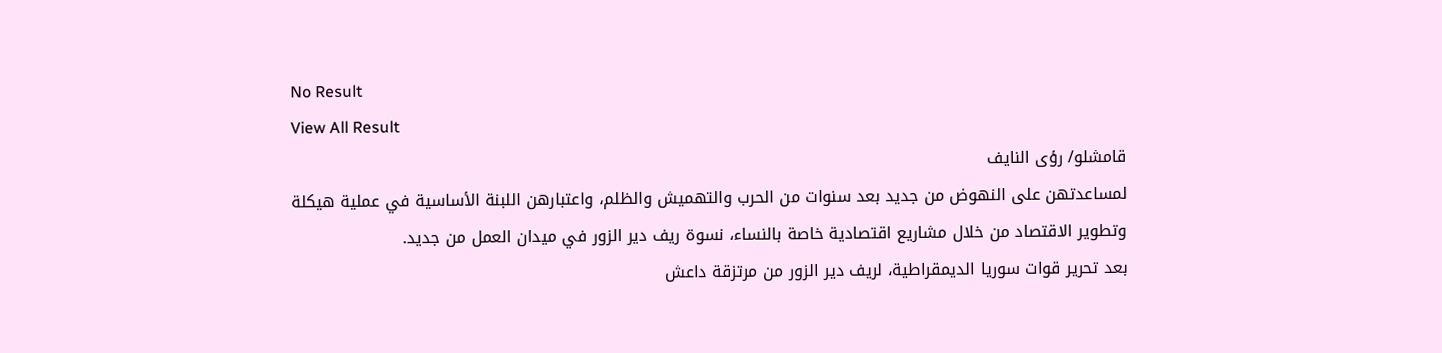No Result
View All Result
قامشلو/ رؤى النايف
لمساعدتهن على النهوض من جديد بعد سنوات من الحرب والتهميش والظلم، واعتبارهن اللبنة الأساسية في عملية هيكلة وتطوير الاقتصاد من خلال مشاريع اقتصادية خاصة بالنساء، نسوة ريف دير الزور في ميدان العمل من جديد.
بعد تحرير قوات سوريا الديمقراطية، لريف دير الزور من مرتزقة داعش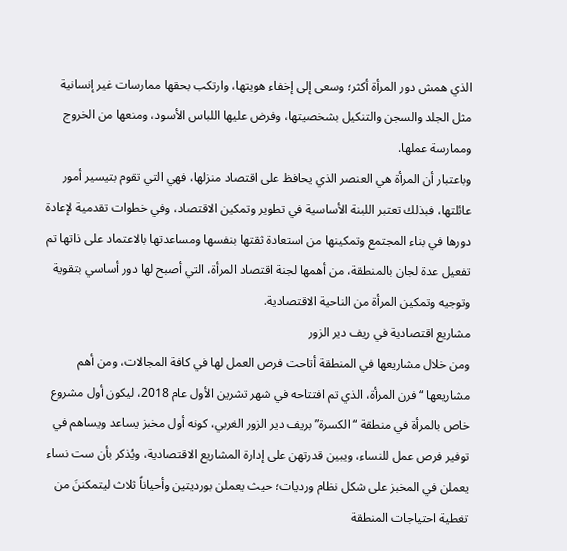الذي همش دور المرأة أكثر؛ وسعى إلى إخفاء هويتها، وارتكب بحقها ممارسات غير إنسانية مثل الجلد والسجن والتنكيل بشخصيتها، وفرض عليها اللباس الأسود، ومنعها من الخروج وممارسة عملها.
وباعتبار أن المرأة هي العنصر الذي يحافظ على اقتصاد منزلها، فهي التي تقوم بتيسير أمور عائلتها، فبذلك تعتبر اللبنة الأساسية في تطوير وتمكين الاقتصاد، وفي خطوات تقدمية لإعادة دورها في بناء المجتمع وتمكينها من استعادة ثقتها بنفسها ومساعدتها بالاعتماد على ذاتها تم تفعيل عدة لجان بالمنطقة، من أهمها لجنة اقتصاد المرأة، التي أصبح لها دور أساسي بتقوية وتوجيه وتمكين المرأة من الناحية الاقتصادية.
مشاريع اقتصادية في ريف دير الزور
ومن خلال مشاريعها في المنطقة أتاحت فرص العمل لها في كافة المجالات، ومن أهم مشاريعها “فرن المرأة، الذي تم افتتاحه في شهر تشرين الأول عام 2018، ليكون أول مشروع خاص بالمرأة في منطقة “الكسرة” بريف دير الزور الغربي، كونه أول مخبز يساعد ويساهم في توفير فرص عمل للنساء، ويبين قدرتهن على إدارة المشاريع الاقتصادية، ويُذكر بأن ست نساء يعملن في المخبز على شكل نظام ورديات؛ حيث يعملن بورديتين وأحياناً ثلاث ليتمكننَ من تغطية احتياجات المنطقة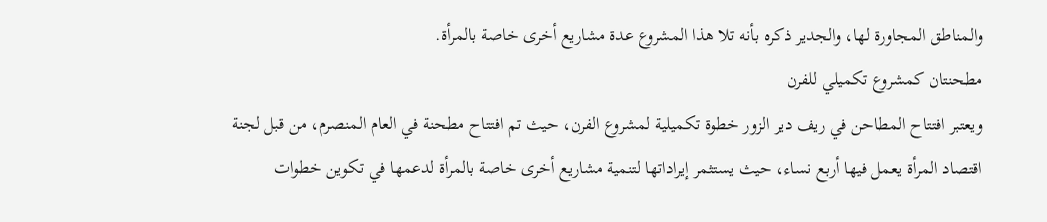والمناطق المجاورة لها، والجدير ذكره بأنه تلا هذا المشروع عدة مشاريع أخرى خاصة بالمرأة.
مطحنتان كمشروع تكميلي للفرن
ويعتبر افتتاح المطاحن في ريف دير الزور خطوة تكميلية لمشروع الفرن، حيث تم افتتاح مطحنة في العام المنصرم، من قبل لجنة اقتصاد المرأة يعمل فيها أربع نساء، حيث يستثمر إيراداتها لتنمية مشاريع أخرى خاصة بالمرأة لدعمها في تكوين خطوات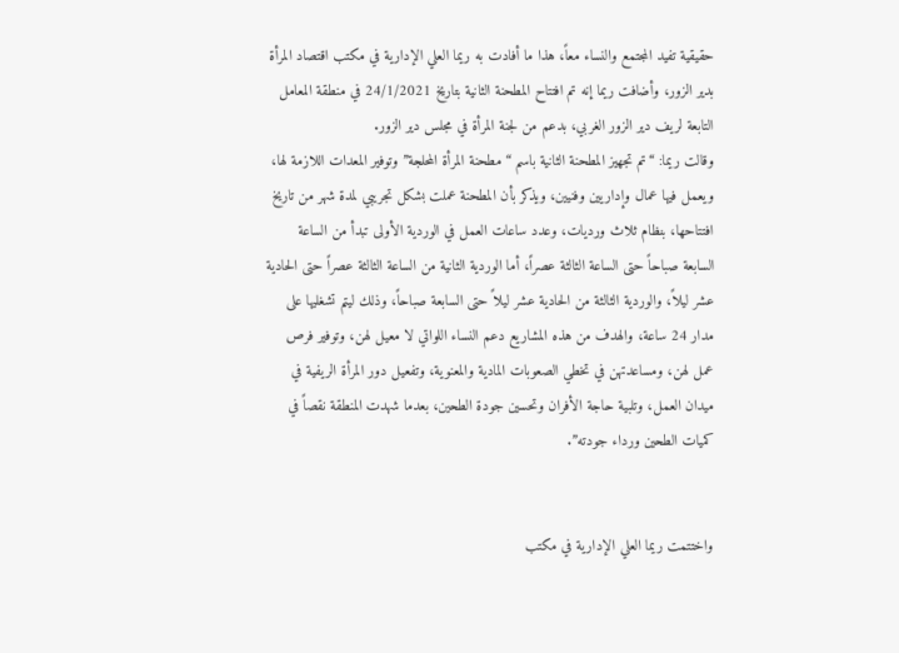حقيقية تفيد المجتمع والنساء معاً، هذا ما أفادت به ريما العلي الإدارية في مكتب اقتصاد المرأة بدير الزور، وأضافت ريما إنه تم افتتاح المطحنة الثانية بتاريخ 24/1/2021 في منطقة المعامل التابعة لريف دير الزور الغربي، بدعم من لجنة المرأة في مجلس دير الزور.
وقالت ريما: “تم تجهيز المطحنة الثانية باسم “مطحنة المرأة المحلجة” وتوفير المعدات اللازمة لها، ويعمل فيها عمال وإداريين وفنيين، ويذكر بأن المطحنة عملت بشكل تجريبي لمدة شهر من تاريخ افتتاحها، بنظام ثلاث ورديات، وعدد ساعات العمل في الوردية الأولى تبدأ من الساعة السابعة صباحاً حتى الساعة الثالثة عصراً، أما الوردية الثانية من الساعة الثالثة عصراً حتى الحادية عشر ليلاً، والوردية الثالثة من الحادية عشر ليلاً حتى السابعة صباحاً، وذلك ليتم تشغليها على مدار 24 ساعة، والهدف من هذه المشاريع دعم النساء اللواتي لا معيل لهن، وتوفير فرص عمل لهن، ومساعدتهن في تخطي الصعوبات المادية والمعنوية، وتفعيل دور المرأة الريفية في ميدان العمل، وتلبية حاجة الأفران وتحسين جودة الطحين، بعدما شهدت المنطقة نقصاً في كميات الطحين ورداء جودته”.


واختتمت ريما العلي الإدارية في مكتب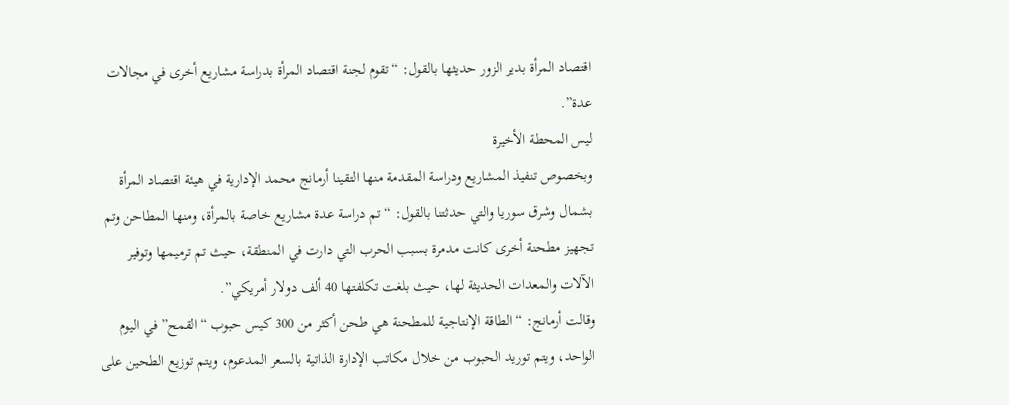اقتصاد المرأة بدير الزور حديثها بالقول: “تقوم لجنة اقتصاد المرأة بدراسة مشاريع أخرى في مجالات عدة”.
ليس المحطة الأخيرة
وبخصوص تنفيذ المشاريع ودراسة المقدمة منها التقينا أرمانج محمد الإدارية في هيئة اقتصاد المرأة بشمال وشرق سوريا والتي حدثتنا بالقول: “تم دراسة عدة مشاريع خاصة بالمرأة، ومنها المطاحن وتم تجهيز مطحنة أخرى كانت مدمرة بسبب الحرب التي دارت في المنطقة، حيث تم ترميمها وتوفير الآلات والمعدات الحديثة لها، حيث بلغت تكلفتها 40 ألف دولار أمريكي”.
وقالت أرمانج: “الطاقة الإنتاجية للمطحنة هي طحن أكثر من 300 كيس حبوب “القمح” في اليوم الواحد، ويتم توريد الحبوب من خلال مكاتب الإدارة الذاتية بالسعر المدعوم، ويتم توزيع الطحين على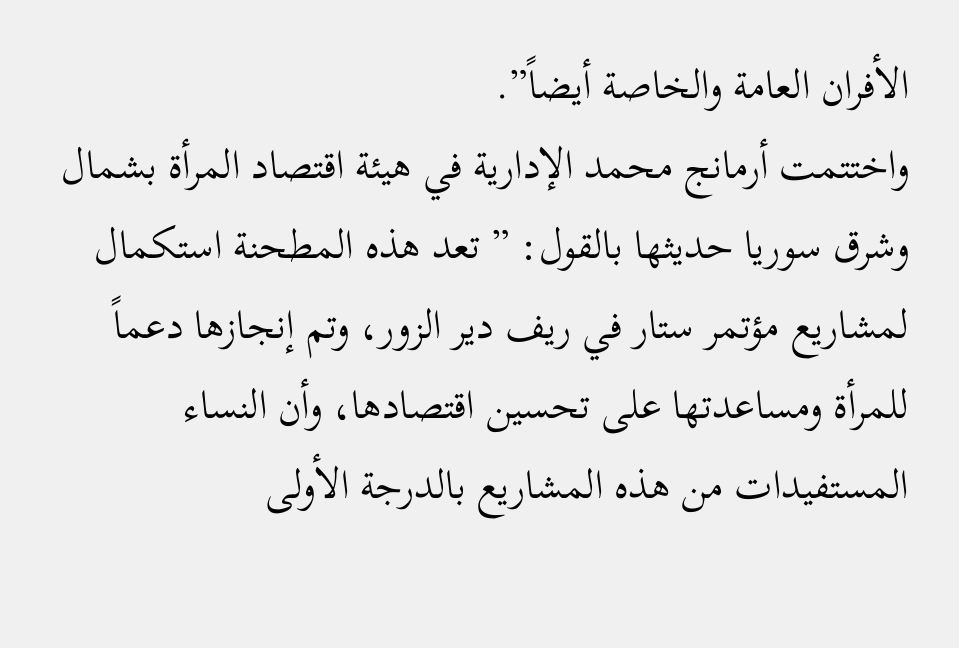الأفران العامة والخاصة أيضاً”.
واختتمت أرمانج محمد الإدارية في هيئة اقتصاد المرأة بشمال وشرق سوريا حديثها بالقول: ” تعد هذه المطحنة استكمال لمشاريع مؤتمر ستار في ريف دير الزور، وتم إنجازها دعماً للمرأة ومساعدتها على تحسين اقتصادها، وأن النساء المستفيدات من هذه المشاريع بالدرجة الأولى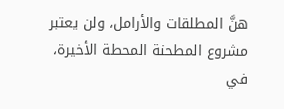هنَّ المطلقات والأرامل، ولن يعتبر مشروع المطحنة المحطة الأخيرة، في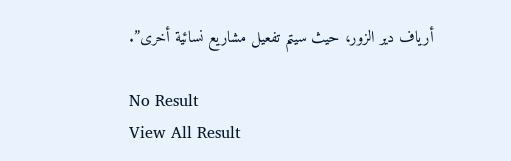أرياف دير الزور، حيث سيتم تفعيل مشاريع نسائية أخرى”.

No Result
View All Result